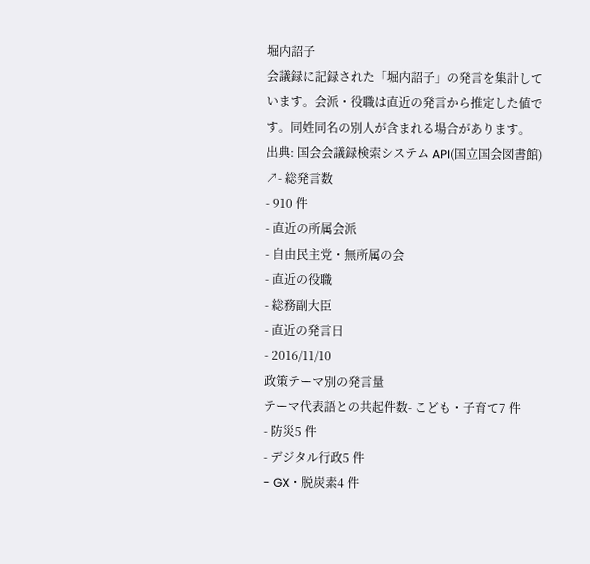堀内詔子
会議録に記録された「堀内詔子」の発言を集計しています。会派・役職は直近の発言から推定した値です。同姓同名の別人が含まれる場合があります。
出典: 国会会議録検索システム API(国立国会図書館) ↗- 総発言数
- 910 件
- 直近の所属会派
- 自由民主党・無所属の会
- 直近の役職
- 総務副大臣
- 直近の発言日
- 2016/11/10
政策テーマ別の発言量
テーマ代表語との共起件数- こども・子育て7 件
- 防災5 件
- デジタル行政5 件
- GX・脱炭素4 件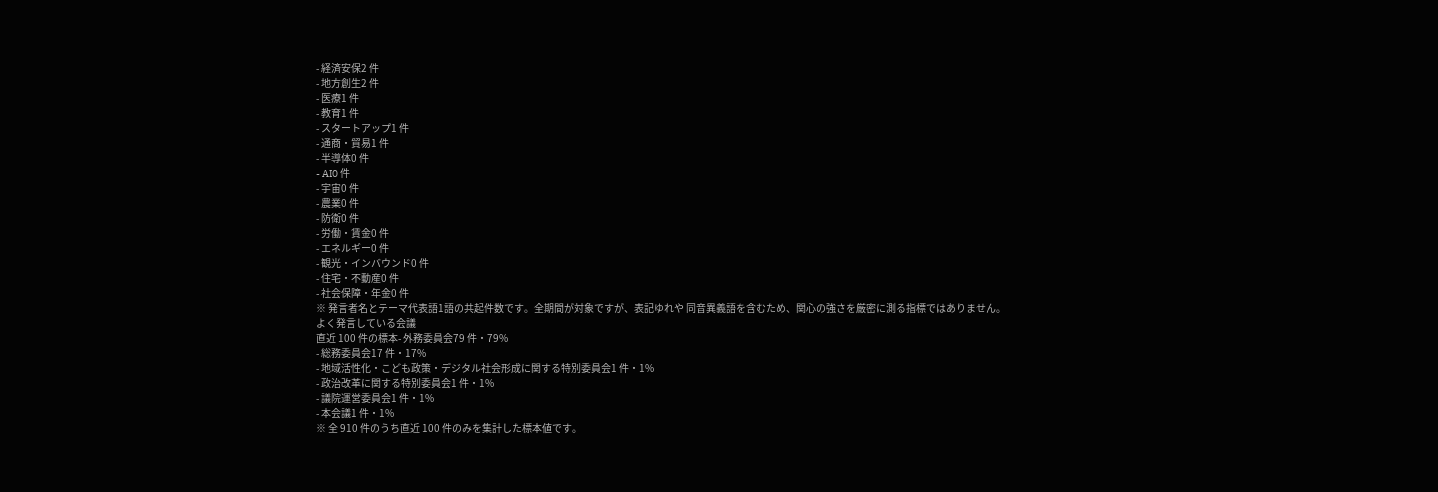- 経済安保2 件
- 地方創生2 件
- 医療1 件
- 教育1 件
- スタートアップ1 件
- 通商・貿易1 件
- 半導体0 件
- AI0 件
- 宇宙0 件
- 農業0 件
- 防衛0 件
- 労働・賃金0 件
- エネルギー0 件
- 観光・インバウンド0 件
- 住宅・不動産0 件
- 社会保障・年金0 件
※ 発言者名とテーマ代表語1語の共起件数です。全期間が対象ですが、表記ゆれや 同音異義語を含むため、関心の強さを厳密に測る指標ではありません。
よく発言している会議
直近 100 件の標本- 外務委員会79 件・79%
- 総務委員会17 件・17%
- 地域活性化・こども政策・デジタル社会形成に関する特別委員会1 件・1%
- 政治改革に関する特別委員会1 件・1%
- 議院運営委員会1 件・1%
- 本会議1 件・1%
※ 全 910 件のうち直近 100 件のみを集計した標本値です。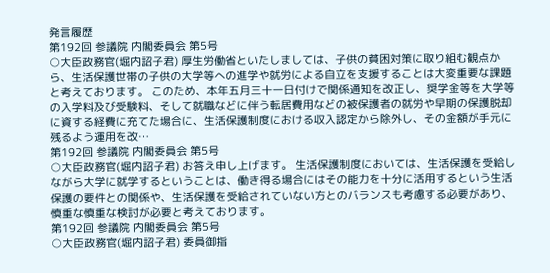発言履歴
第192回 参議院 内閣委員会 第5号
○大臣政務官(堀内詔子君) 厚生労働省といたしましては、子供の貧困対策に取り組む観点から、生活保護世帯の子供の大学等への進学や就労による自立を支援することは大変重要な課題と考えております。 このため、本年五月三十一日付けで関係通知を改正し、奨学金等を大学等の入学料及び受験料、そして就職などに伴う転居費用などの被保護者の就労や早期の保護脱却に資する経費に充てた場合に、生活保護制度における収入認定から除外し、その金額が手元に残るよう運用を改…
第192回 参議院 内閣委員会 第5号
○大臣政務官(堀内詔子君) お答え申し上げます。 生活保護制度においては、生活保護を受給しながら大学に就学するということは、働き得る場合にはその能力を十分に活用するという生活保護の要件との関係や、生活保護を受給されていない方とのバランスも考慮する必要があり、慎重な慎重な検討が必要と考えております。
第192回 参議院 内閣委員会 第5号
○大臣政務官(堀内詔子君) 委員御指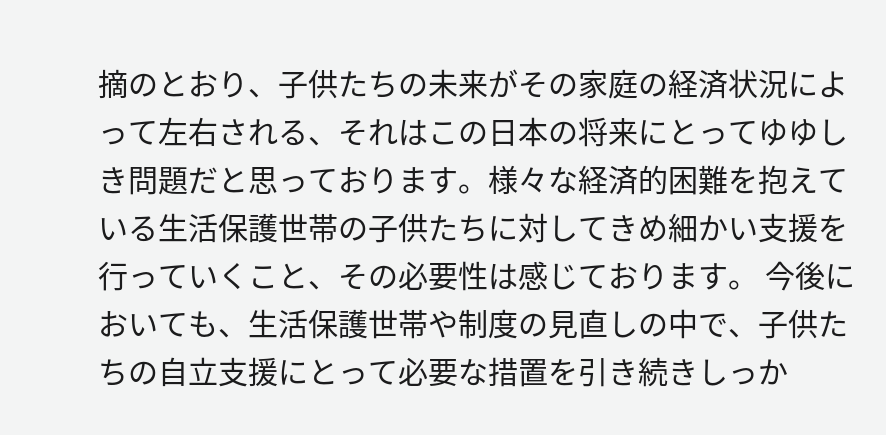摘のとおり、子供たちの未来がその家庭の経済状況によって左右される、それはこの日本の将来にとってゆゆしき問題だと思っております。様々な経済的困難を抱えている生活保護世帯の子供たちに対してきめ細かい支援を行っていくこと、その必要性は感じております。 今後においても、生活保護世帯や制度の見直しの中で、子供たちの自立支援にとって必要な措置を引き続きしっか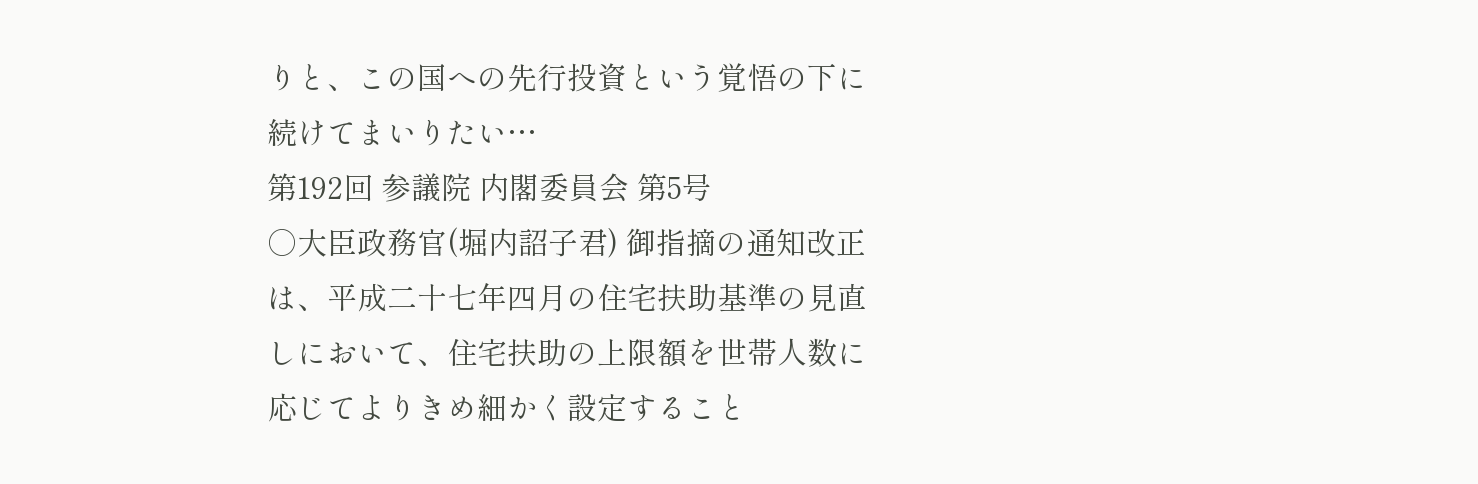りと、この国への先行投資という覚悟の下に続けてまいりたい…
第192回 参議院 内閣委員会 第5号
○大臣政務官(堀内詔子君) 御指摘の通知改正は、平成二十七年四月の住宅扶助基準の見直しにおいて、住宅扶助の上限額を世帯人数に応じてよりきめ細かく設定すること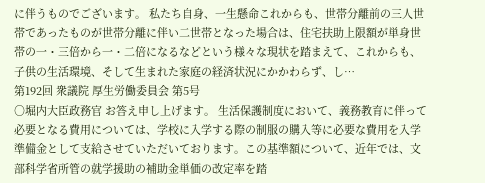に伴うものでございます。 私たち自身、一生懸命これからも、世帯分離前の三人世帯であったものが世帯分離に伴い二世帯となった場合は、住宅扶助上限額が単身世帯の一・三倍から一・二倍になるなどという様々な現状を踏まえて、これからも、子供の生活環境、そして生まれた家庭の経済状況にかかわらず、し…
第192回 衆議院 厚生労働委員会 第5号
○堀内大臣政務官 お答え申し上げます。 生活保護制度において、義務教育に伴って必要となる費用については、学校に入学する際の制服の購入等に必要な費用を入学準備金として支給させていただいております。この基準額について、近年では、文部科学省所管の就学援助の補助金単価の改定率を踏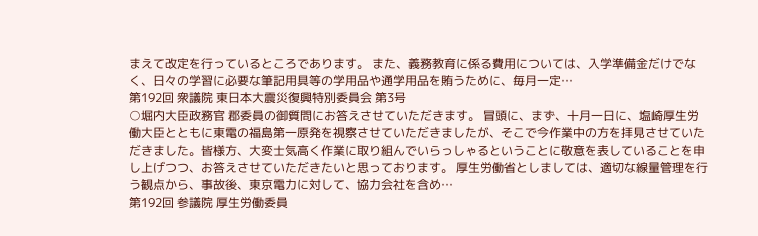まえて改定を行っているところであります。 また、義務教育に係る費用については、入学準備金だけでなく、日々の学習に必要な筆記用具等の学用品や通学用品を賄うために、毎月一定…
第192回 衆議院 東日本大震災復興特別委員会 第3号
○堀内大臣政務官 郡委員の御質問にお答えさせていただきます。 冒頭に、まず、十月一日に、塩崎厚生労働大臣とともに東電の福島第一原発を視察させていただきましたが、そこで今作業中の方を拝見させていただきました。皆様方、大変士気高く作業に取り組んでいらっしゃるということに敬意を表していることを申し上げつつ、お答えさせていただきたいと思っております。 厚生労働省としましては、適切な線量管理を行う観点から、事故後、東京電力に対して、協力会社を含め…
第192回 参議院 厚生労働委員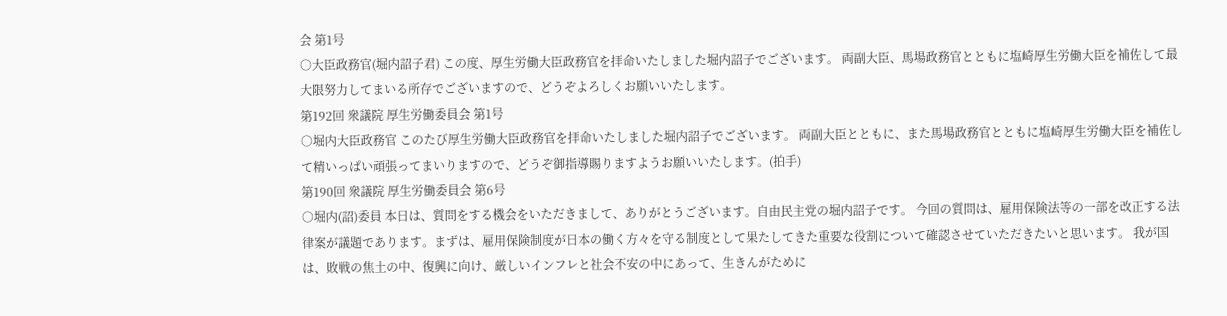会 第1号
○大臣政務官(堀内詔子君) この度、厚生労働大臣政務官を拝命いたしました堀内詔子でございます。 両副大臣、馬場政務官とともに塩崎厚生労働大臣を補佐して最大限努力してまいる所存でございますので、どうぞよろしくお願いいたします。
第192回 衆議院 厚生労働委員会 第1号
○堀内大臣政務官 このたび厚生労働大臣政務官を拝命いたしました堀内詔子でございます。 両副大臣とともに、また馬場政務官とともに塩崎厚生労働大臣を補佐して精いっぱい頑張ってまいりますので、どうぞ御指導賜りますようお願いいたします。(拍手)
第190回 衆議院 厚生労働委員会 第6号
○堀内(詔)委員 本日は、質問をする機会をいただきまして、ありがとうございます。自由民主党の堀内詔子です。 今回の質問は、雇用保険法等の一部を改正する法律案が議題であります。まずは、雇用保険制度が日本の働く方々を守る制度として果たしてきた重要な役割について確認させていただきたいと思います。 我が国は、敗戦の焦土の中、復興に向け、厳しいインフレと社会不安の中にあって、生きんがために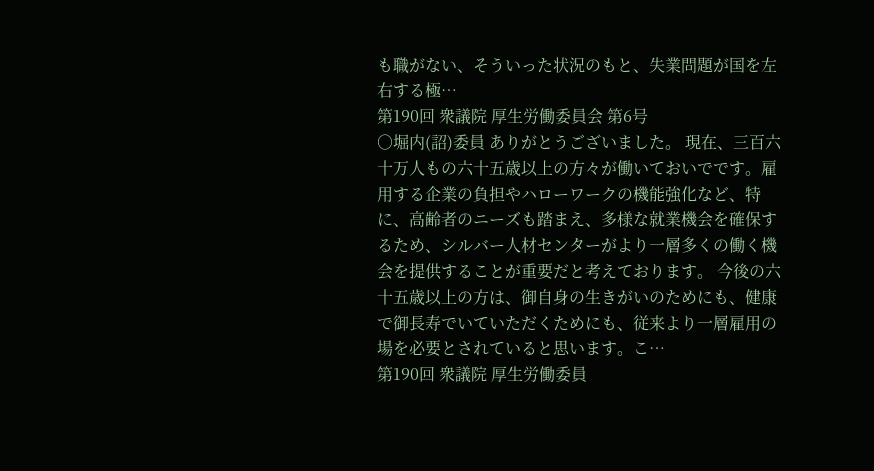も職がない、そういった状況のもと、失業問題が国を左右する極…
第190回 衆議院 厚生労働委員会 第6号
○堀内(詔)委員 ありがとうございました。 現在、三百六十万人もの六十五歳以上の方々が働いておいでです。雇用する企業の負担やハローワークの機能強化など、特に、高齢者のニーズも踏まえ、多様な就業機会を確保するため、シルバー人材センターがより一層多くの働く機会を提供することが重要だと考えております。 今後の六十五歳以上の方は、御自身の生きがいのためにも、健康で御長寿でいていただくためにも、従来より一層雇用の場を必要とされていると思います。こ…
第190回 衆議院 厚生労働委員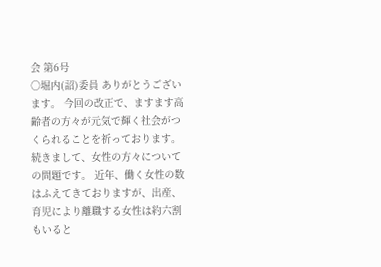会 第6号
○堀内(詔)委員 ありがとうございます。 今回の改正で、ますます高齢者の方々が元気で輝く社会がつくられることを祈っております。 続きまして、女性の方々についての問題です。 近年、働く女性の数はふえてきておりますが、出産、育児により離職する女性は約六割もいると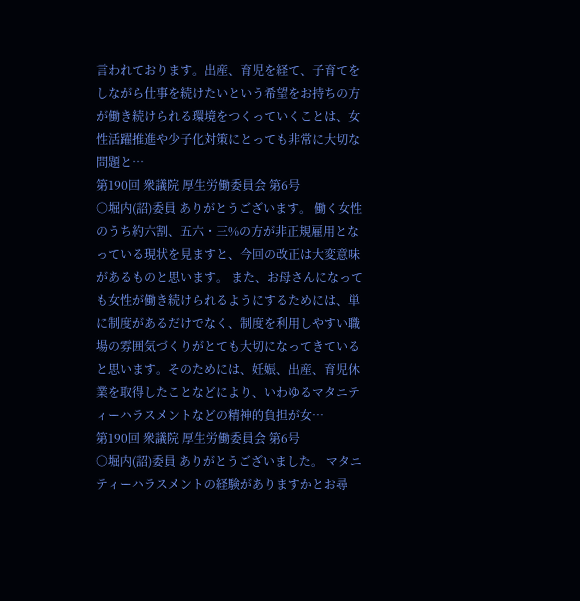言われております。出産、育児を経て、子育てをしながら仕事を続けたいという希望をお持ちの方が働き続けられる環境をつくっていくことは、女性活躍推進や少子化対策にとっても非常に大切な問題と…
第190回 衆議院 厚生労働委員会 第6号
○堀内(詔)委員 ありがとうございます。 働く女性のうち約六割、五六・三%の方が非正規雇用となっている現状を見ますと、今回の改正は大変意味があるものと思います。 また、お母さんになっても女性が働き続けられるようにするためには、単に制度があるだけでなく、制度を利用しやすい職場の雰囲気づくりがとても大切になってきていると思います。そのためには、妊娠、出産、育児休業を取得したことなどにより、いわゆるマタニティーハラスメントなどの精神的負担が女…
第190回 衆議院 厚生労働委員会 第6号
○堀内(詔)委員 ありがとうございました。 マタニティーハラスメントの経験がありますかとお尋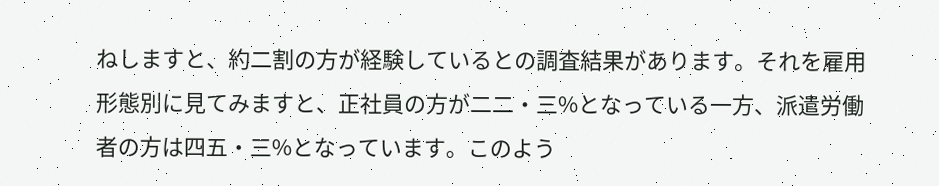ねしますと、約二割の方が経験しているとの調査結果があります。それを雇用形態別に見てみますと、正社員の方が二二・三%となっている一方、派遣労働者の方は四五・三%となっています。このよう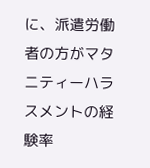に、派遣労働者の方がマタニティーハラスメントの経験率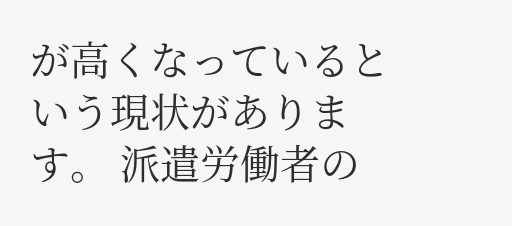が高くなっているという現状があります。 派遣労働者の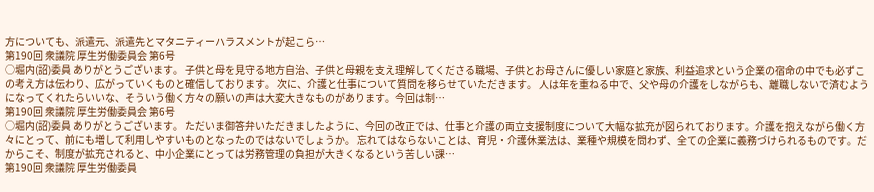方についても、派遣元、派遣先とマタニティーハラスメントが起こら…
第190回 衆議院 厚生労働委員会 第6号
○堀内(詔)委員 ありがとうございます。 子供と母を見守る地方自治、子供と母親を支え理解してくださる職場、子供とお母さんに優しい家庭と家族、利益追求という企業の宿命の中でも必ずこの考え方は伝わり、広がっていくものと確信しております。 次に、介護と仕事について質問を移らせていただきます。 人は年を重ねる中で、父や母の介護をしながらも、離職しないで済むようになってくれたらいいな、そういう働く方々の願いの声は大変大きなものがあります。今回は制…
第190回 衆議院 厚生労働委員会 第6号
○堀内(詔)委員 ありがとうございます。 ただいま御答弁いただきましたように、今回の改正では、仕事と介護の両立支援制度について大幅な拡充が図られております。介護を抱えながら働く方々にとって、前にも増して利用しやすいものとなったのではないでしょうか。 忘れてはならないことは、育児・介護休業法は、業種や規模を問わず、全ての企業に義務づけられるものです。だからこそ、制度が拡充されると、中小企業にとっては労務管理の負担が大きくなるという苦しい課…
第190回 衆議院 厚生労働委員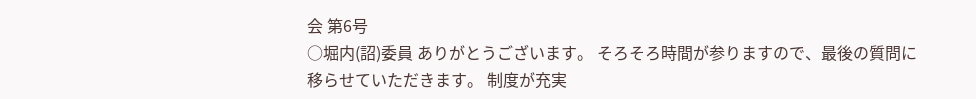会 第6号
○堀内(詔)委員 ありがとうございます。 そろそろ時間が参りますので、最後の質問に移らせていただきます。 制度が充実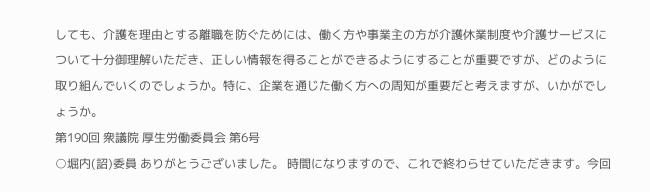しても、介護を理由とする離職を防ぐためには、働く方や事業主の方が介護休業制度や介護サービスについて十分御理解いただき、正しい情報を得ることができるようにすることが重要ですが、どのように取り組んでいくのでしょうか。特に、企業を通じた働く方への周知が重要だと考えますが、いかがでしょうか。
第190回 衆議院 厚生労働委員会 第6号
○堀内(詔)委員 ありがとうございました。 時間になりますので、これで終わらせていただきます。今回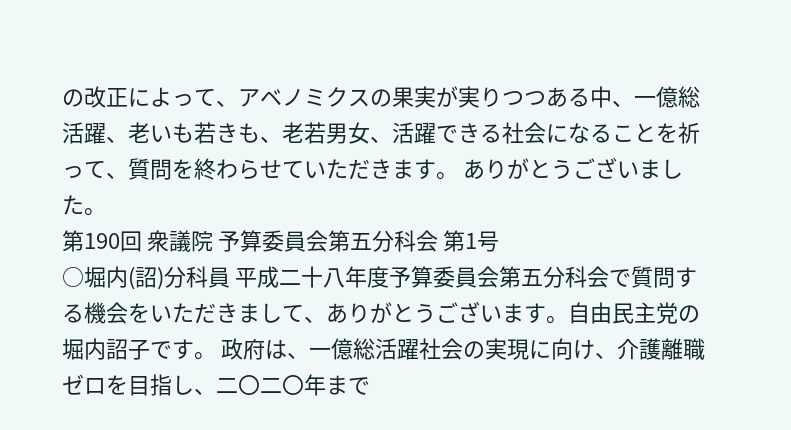の改正によって、アベノミクスの果実が実りつつある中、一億総活躍、老いも若きも、老若男女、活躍できる社会になることを祈って、質問を終わらせていただきます。 ありがとうございました。
第190回 衆議院 予算委員会第五分科会 第1号
○堀内(詔)分科員 平成二十八年度予算委員会第五分科会で質問する機会をいただきまして、ありがとうございます。自由民主党の堀内詔子です。 政府は、一億総活躍社会の実現に向け、介護離職ゼロを目指し、二〇二〇年まで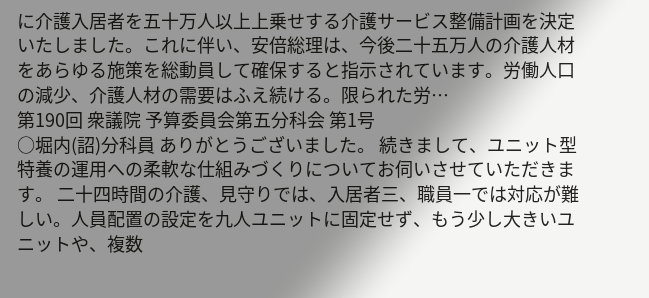に介護入居者を五十万人以上上乗せする介護サービス整備計画を決定いたしました。これに伴い、安倍総理は、今後二十五万人の介護人材をあらゆる施策を総動員して確保すると指示されています。労働人口の減少、介護人材の需要はふえ続ける。限られた労…
第190回 衆議院 予算委員会第五分科会 第1号
○堀内(詔)分科員 ありがとうございました。 続きまして、ユニット型特養の運用への柔軟な仕組みづくりについてお伺いさせていただきます。 二十四時間の介護、見守りでは、入居者三、職員一では対応が難しい。人員配置の設定を九人ユニットに固定せず、もう少し大きいユニットや、複数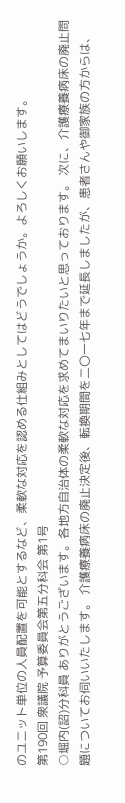のユニット単位の人員配置を可能とするなど、柔軟な対応を認める仕組みとしてはどうでしょうか。よろしくお願いします。
第190回 衆議院 予算委員会第五分科会 第1号
○堀内(詔)分科員 ありがとうございます。各地方自治体の柔軟な対応を求めてまいりたいと思っております。 次に、介護療養病床の廃止問題についてお伺いいたします。 介護療養病床の廃止決定後、転換期間を二〇一七年まで延長しましたが、患者さんや御家族の方からは、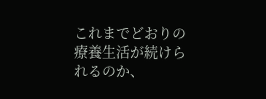これまでどおりの療養生活が続けられるのか、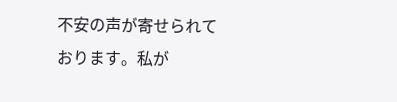不安の声が寄せられております。私が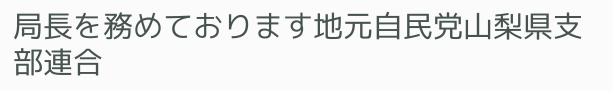局長を務めております地元自民党山梨県支部連合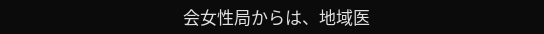会女性局からは、地域医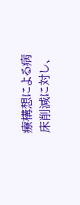療構想による病床削減に対し、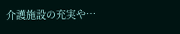介護施設の充実や…